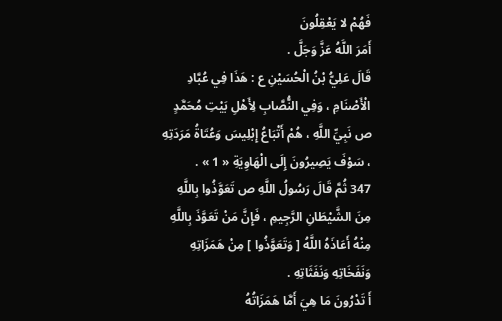فَهُمْ لا يَعْقِلُونَ
أَمَرَ اللَّهُ عَزَّ وَجَلَّ .
قَالَ عَلِيُّ بْنُ الْحُسَيْنِ ع : هَذَا فِي عُبَّادِ الْأَصْنَامِ ، وَفِي النُّصَّابِ لِأَهْلِ بَيْتِ مُحَمَّدٍ ص نَبِيِّ اللَّهِ ، هُمْ أَتْبَاعُ إِبْلِيسَ وَعُتَاةُ مَرَدَتِهِ ، سَوْفَ يَصِيرُونَ إِلَى الْهَاوِيَةِ « 1 » .
347 ثُمَّ قَالَ رَسُولُ اللَّهِ ص تَعَوَّذُوا بِاللَّهِ مِنَ الشَّيْطَانِ الرَّجِيمِ ، فَإِنَّ مَنْ تَعَوَّذَ بِاللَّهِ مِنْهُ أَعَاذَهُ اللَّهُ [ وَتَعَوَّذُوا ] مِنْ هَمَزَاتِهِ وَنَفَخَاتِهِ وَنَفَثَاتِهِ .
أَ تَدْرُونَ مَا هِيَ أَمَّا هَمَزَاتُهُ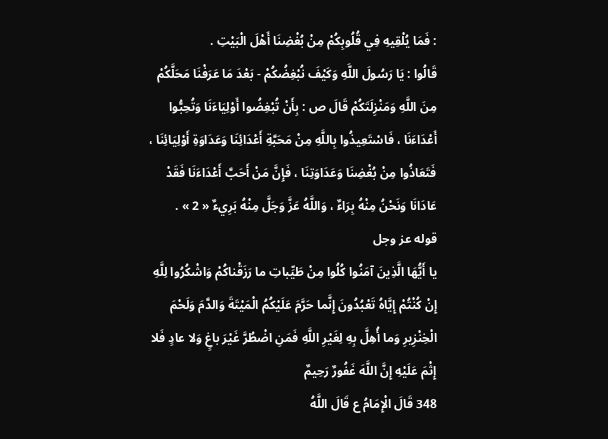: فَمَا يُلْقِيهِ فِي قُلُوبِكُمْ مِنْ بُغْضِنَا أَهْلَ الْبَيْتِ .
قَالُوا : يَا رَسُولَ اللَّهِ وَكَيْفَ نُبْغِضُكُمْ - بَعْدَ مَا عَرَفْنَا مَحَلَّكُمْ مِنَ اللَّهِ وَمَنْزِلَتَكُمْ قَالَ ص : بِأَنْ تُبْغِضُوا أَوْلِيَاءَنَا وَتُحِبُّوا أَعْدَاءَنَا ، فَاسْتَعِيذُوا بِاللَّهِ مِنْ مَحَبَّةِ أَعْدَائِنَا وَعَدَاوَةِ أَوْلِيَائِنَا ، فَتَعَاذُوا مِنْ بُغْضِنَا وَعَدَاوَتِنَا ، فَإِنَّ مَنْ أَحَبَّ أَعْدَاءَنَا فَقَدْ عَادَانَا وَنَحْنُ مِنْهُ بِرَاءٌ ، وَاللَّهُ عَزَّ وَجَلَّ مِنْهُ بَرِيءٌ « 2 » .
قوله عز وجل
يا أَيُّهَا الَّذِينَ آمَنُوا كُلُوا مِنْ طَيِّباتِ ما رَزَقْناكُمْ وَاشْكُرُوا لِلَّهِ إِنْ كُنْتُمْ إِيَّاهُ تَعْبُدُونَ إِنَّما حَرَّمَ عَلَيْكُمُ الْمَيْتَةَ وَالدَّمَ وَلَحْمَ الْخِنْزِيرِ وَما أُهِلَّ بِهِ لِغَيْرِ اللَّهِ فَمَنِ اضْطُرَّ غَيْرَ باغٍ وَلا عادٍ فَلا إِثْمَ عَلَيْهِ إِنَّ اللَّهَ غَفُورٌ رَحِيمٌ
348 قَالَ الْإِمَامُ ع قَالَ اللَّهُ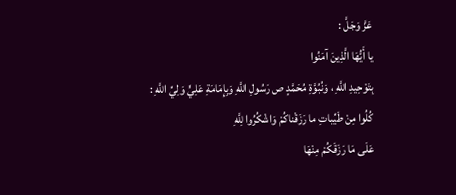عَزَّ وَجَلَّ :
يا أَيُّهَا الَّذِينَ آمَنُوا
بِتَوْحِيدِ اللَّهِ ، وَنُبُوَّةِ مُحَمَّدٍ ص رَسُولِ اللَّهِ وَبِإِمَامَةِ عَلِيٍّ وَلِيِّ اللَّهِ :
كُلُوا مِنْ طَيِّباتِ ما رَزَقْناكُمْ وَاشْكُرُوا لِلَّهِ
عَلَى مَا رَزَقَكُمْ مِنْهَا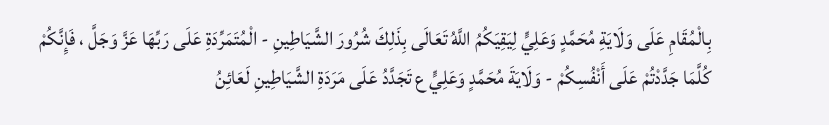بِالْمُقَامِ عَلَى وَلَايَةِ مُحَمَّدٍ وَعَلِيٍّ لِيَقِيَكُمُ اللَّهُ تَعَالَى بِذَلِكَ شُرُورَ الشَّيَاطِينِ - الْمُتَمَرِّدَةِ عَلَى رَبِّهَا عَزَّ وَجَلَّ ، فَإِنَّكُمْ كُلَّمَا جَدَّدْتُمْ عَلَى أَنْفُسِكُمْ - وَلَايَةَ مُحَمَّدٍ وَعَلِيٍّ ع تَجَدَّدُ عَلَى مَرَدَةِ الشَّيَاطِينِ لَعَائِنُ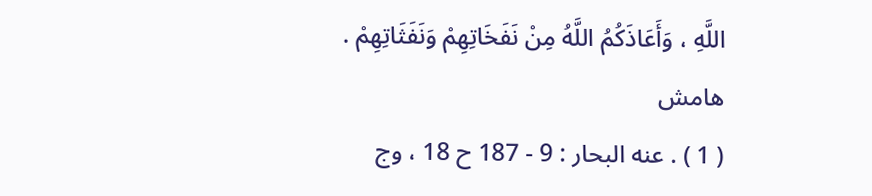اللَّهِ ، وَأَعَاذَكُمُ اللَّهُ مِنْ نَفَخَاتِهِمْ وَنَفَثَاتِهِمْ .
هامش
( 1 ) . عنه البحار : 9 - 187 ح 18 ، وج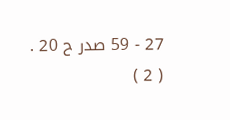27 - 59 صدر ح 20 .
( 2 )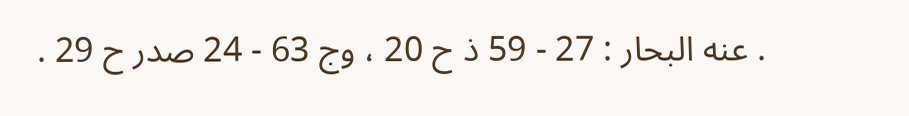. عنه البحار : 27 - 59 ذ ح 20 ، وج 63 - 24 صدر ح 29 .